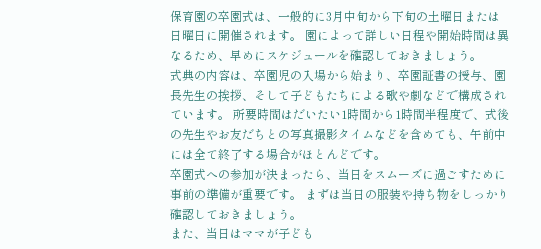保育園の卒園式は、一般的に3月中旬から下旬の土曜日または日曜日に開催されます。 園によって詳しい日程や開始時間は異なるため、早めにスケジュールを確認しておきましょう。
式典の内容は、卒園児の入場から始まり、卒園証書の授与、園長先生の挨拶、そして子どもたちによる歌や劇などで構成されています。 所要時間はだいたい1時間から1時間半程度で、式後の先生やお友だちとの写真撮影タイムなどを含めても、午前中には全て終了する場合がほとんどです。
卒園式への参加が決まったら、当日をスムーズに過ごすために事前の準備が重要です。 まずは当日の服装や持ち物をしっかり確認しておきましょう。
また、当日はママが子ども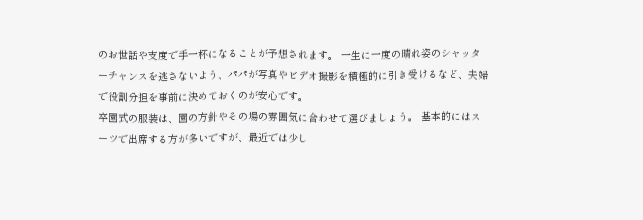のお世話や支度で手一杯になることが予想されます。 一生に一度の晴れ姿のシャッターチャンスを逃さないよう、パパが写真やビデオ撮影を積極的に引き受けるなど、夫婦で役割分担を事前に決めておくのが安心です。
卒園式の服装は、園の方針やその場の雰囲気に合わせて選びましょう。 基本的にはスーツで出席する方が多いですが、最近では少し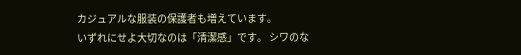カジュアルな服装の保護者も増えています。
いずれにせよ大切なのは「清潔感」です。 シワのな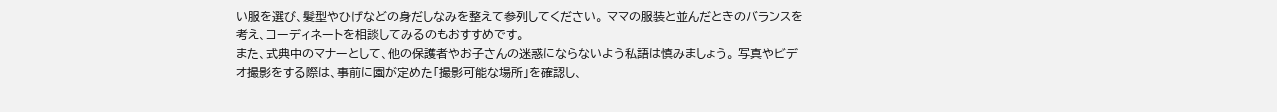い服を選び、髪型やひげなどの身だしなみを整えて参列してください。 ママの服装と並んだときのバランスを考え、コーディネートを相談してみるのもおすすめです。
また、式典中のマナーとして、他の保護者やお子さんの迷惑にならないよう私語は慎みましょう。 写真やビデオ撮影をする際は、事前に園が定めた「撮影可能な場所」を確認し、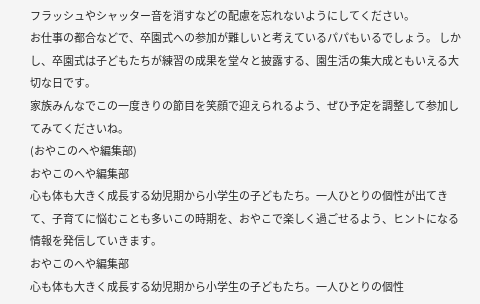フラッシュやシャッター音を消すなどの配慮を忘れないようにしてください。
お仕事の都合などで、卒園式への参加が難しいと考えているパパもいるでしょう。 しかし、卒園式は子どもたちが練習の成果を堂々と披露する、園生活の集大成ともいえる大切な日です。
家族みんなでこの一度きりの節目を笑顔で迎えられるよう、ぜひ予定を調整して参加してみてくださいね。
(おやこのへや編集部)
おやこのへや編集部
心も体も大きく成長する幼児期から小学生の子どもたち。一人ひとりの個性が出てきて、子育てに悩むことも多いこの時期を、おやこで楽しく過ごせるよう、ヒントになる情報を発信していきます。
おやこのへや編集部
心も体も大きく成長する幼児期から小学生の子どもたち。一人ひとりの個性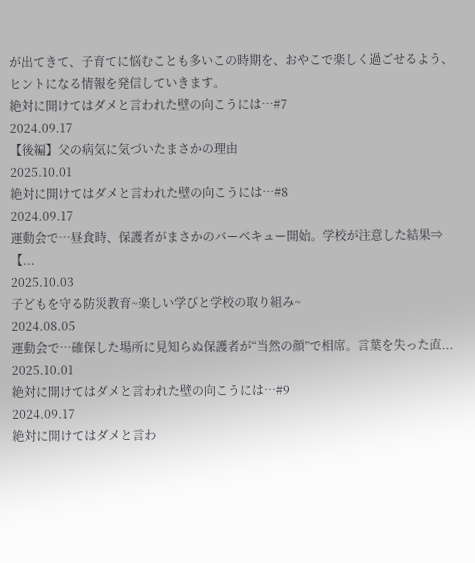が出てきて、子育てに悩むことも多いこの時期を、おやこで楽しく過ごせるよう、ヒントになる情報を発信していきます。
絶対に開けてはダメと言われた壁の向こうには…#7
2024.09.17
【後編】父の病気に気づいたまさかの理由
2025.10.01
絶対に開けてはダメと言われた壁の向こうには…#8
2024.09.17
運動会で…昼食時、保護者がまさかのバーベキュー開始。学校が注意した結果⇒【...
2025.10.03
子どもを守る防災教育~楽しい学びと学校の取り組み~
2024.08.05
運動会で…確保した場所に見知らぬ保護者が“当然の顔”で相席。言葉を失った直...
2025.10.01
絶対に開けてはダメと言われた壁の向こうには…#9
2024.09.17
絶対に開けてはダメと言わ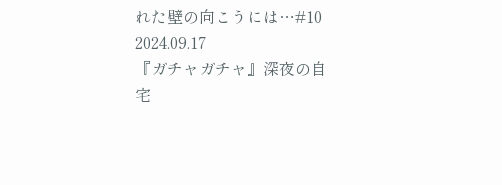れた壁の向こうには…#10
2024.09.17
『ガチャガチャ』深夜の自宅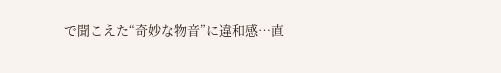で聞こえた“奇妙な物音”に違和感…直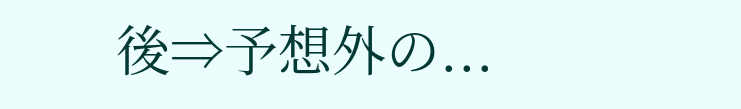後⇒予想外の...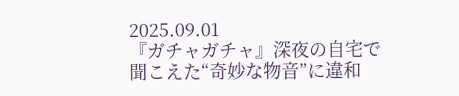2025.09.01
『ガチャガチャ』深夜の自宅で聞こえた“奇妙な物音”に違和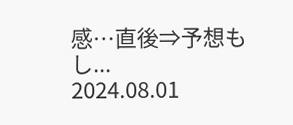感…直後⇒予想もし...
2024.08.01